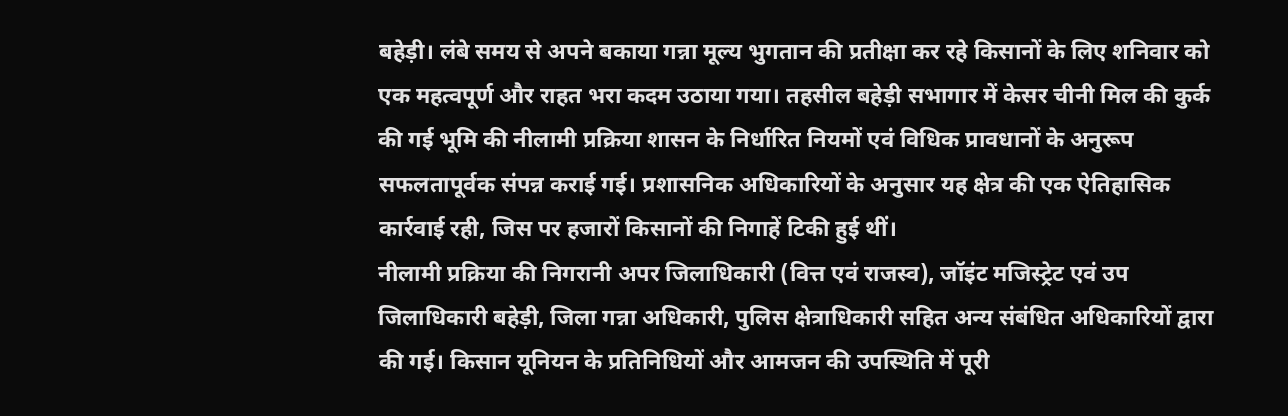बहेड़ी। लंबे समय से अपने बकाया गन्ना मूल्य भुगतान की प्रतीक्षा कर रहे किसानों के लिए शनिवार को एक महत्वपूर्ण और राहत भरा कदम उठाया गया। तहसील बहेड़ी सभागार में केसर चीनी मिल की कुर्क की गई भूमि की नीलामी प्रक्रिया शासन के निर्धारित नियमों एवं विधिक प्रावधानों के अनुरूप सफलतापूर्वक संपन्न कराई गई। प्रशासनिक अधिकारियों के अनुसार यह क्षेत्र की एक ऐतिहासिक कार्रवाई रही, जिस पर हजारों किसानों की निगाहें टिकी हुई थीं।
नीलामी प्रक्रिया की निगरानी अपर जिलाधिकारी (वित्त एवं राजस्व), जॉइंट मजिस्ट्रेट एवं उप जिलाधिकारी बहेड़ी, जिला गन्ना अधिकारी, पुलिस क्षेत्राधिकारी सहित अन्य संबंधित अधिकारियों द्वारा की गई। किसान यूनियन के प्रतिनिधियों और आमजन की उपस्थिति में पूरी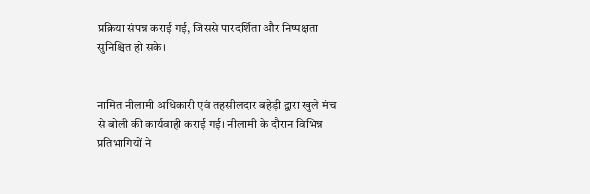प्रक्रिया संपन्न कराई गई, जिससे पारदर्शिता और निष्पक्षता सुनिश्चित हो सके।


नामित नीलामी अधिकारी एवं तहसीलदार बहेड़ी द्वारा खुले मंच से बोली की कार्यवाही कराई गई। नीलामी के दौरान विभिन्न प्रतिभागियों ने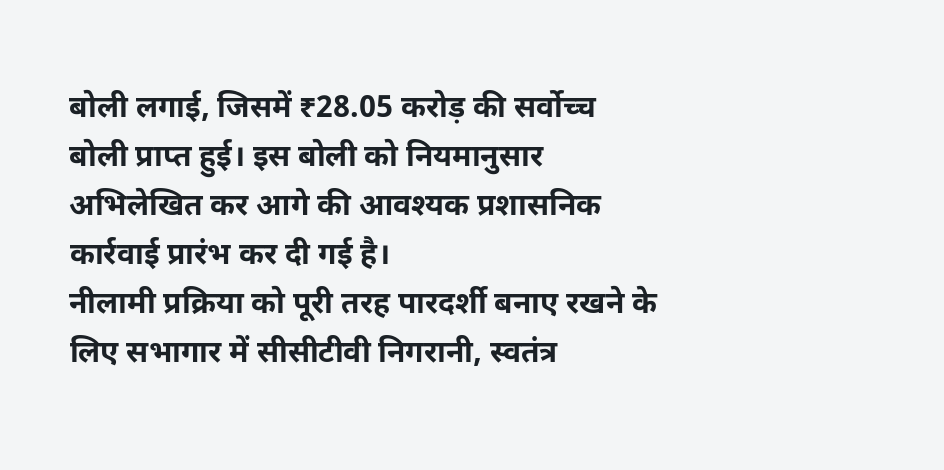बोली लगाई, जिसमें ₹28.05 करोड़ की सर्वोच्च बोली प्राप्त हुई। इस बोली को नियमानुसार अभिलेखित कर आगे की आवश्यक प्रशासनिक कार्रवाई प्रारंभ कर दी गई है।
नीलामी प्रक्रिया को पूरी तरह पारदर्शी बनाए रखने के लिए सभागार में सीसीटीवी निगरानी, स्वतंत्र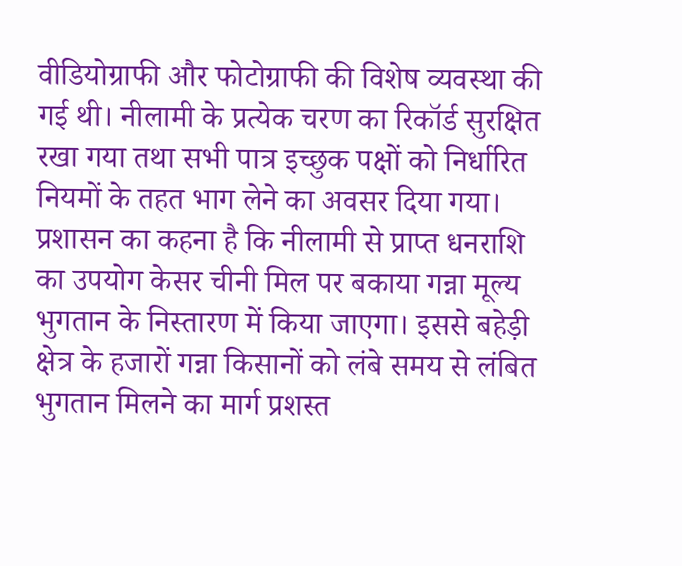वीडियोग्राफी और फोटोग्राफी की विशेष व्यवस्था की गई थी। नीलामी के प्रत्येक चरण का रिकॉर्ड सुरक्षित रखा गया तथा सभी पात्र इच्छुक पक्षों को निर्धारित नियमों के तहत भाग लेने का अवसर दिया गया।
प्रशासन का कहना है कि नीलामी से प्राप्त धनराशि का उपयोग केसर चीनी मिल पर बकाया गन्ना मूल्य भुगतान के निस्तारण में किया जाएगा। इससे बहेड़ी क्षेत्र के हजारों गन्ना किसानों को लंबे समय से लंबित भुगतान मिलने का मार्ग प्रशस्त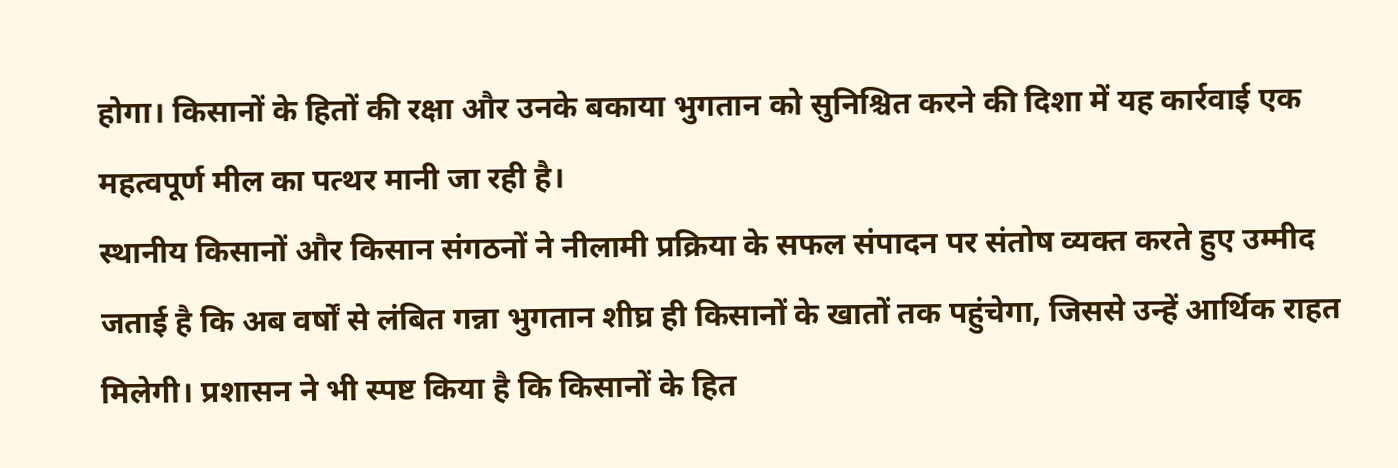होगा। किसानों के हितों की रक्षा और उनके बकाया भुगतान को सुनिश्चित करने की दिशा में यह कार्रवाई एक महत्वपूर्ण मील का पत्थर मानी जा रही है।
स्थानीय किसानों और किसान संगठनों ने नीलामी प्रक्रिया के सफल संपादन पर संतोष व्यक्त करते हुए उम्मीद जताई है कि अब वर्षों से लंबित गन्ना भुगतान शीघ्र ही किसानों के खातों तक पहुंचेगा, जिससे उन्हें आर्थिक राहत मिलेगी। प्रशासन ने भी स्पष्ट किया है कि किसानों के हित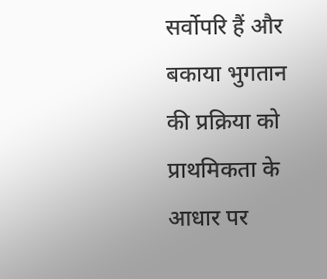सर्वोपरि हैं और बकाया भुगतान की प्रक्रिया को प्राथमिकता के आधार पर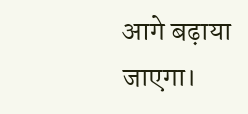आगे बढ़ाया जाएगा।